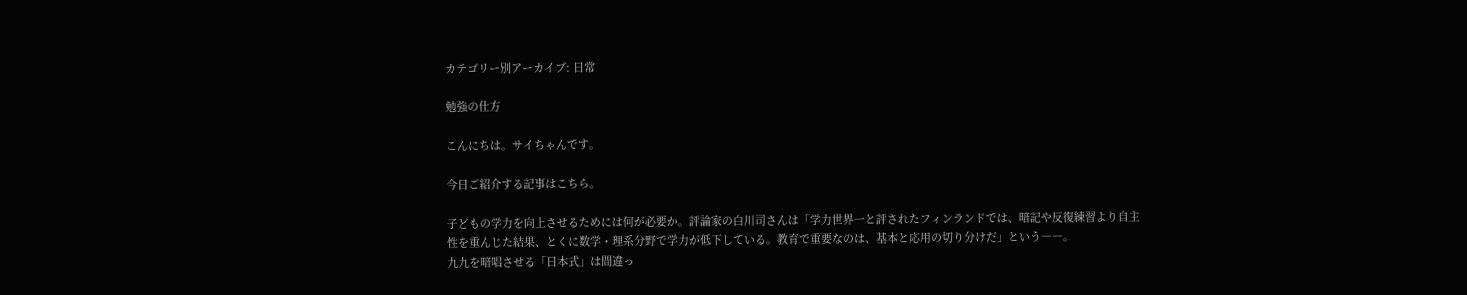カテゴリー別アーカイブ: 日常

勉強の仕方

こんにちは。サイちゃんです。

今日ご紹介する記事はこちら。

子どもの学力を向上させるためには何が必要か。評論家の白川司さんは「学力世界一と評されたフィンランドでは、暗記や反復練習より自主性を重んじた結果、とくに数学・理系分野で学力が低下している。教育で重要なのは、基本と応用の切り分けだ」という――。
九九を暗唱させる「日本式」は間違っ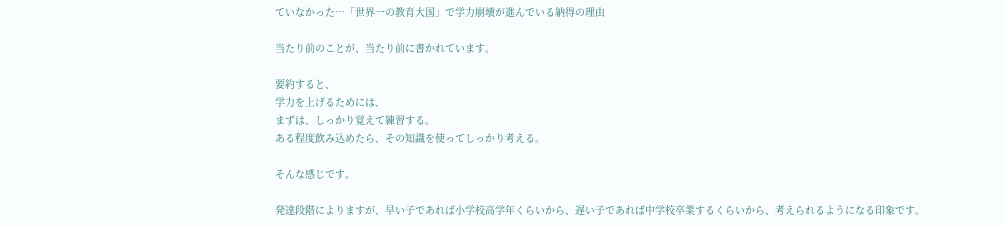ていなかった…「世界一の教育大国」で学力崩壊が進んでいる納得の理由

当たり前のことが、当たり前に書かれています。

要約すると、
学力を上げるためには、
まずは、しっかり覚えて練習する。
ある程度飲み込めたら、その知識を使ってしっかり考える。

そんな感じです。

発達段階によりますが、早い子であれば小学校高学年くらいから、遅い子であれば中学校卒業するくらいから、考えられるようになる印象です。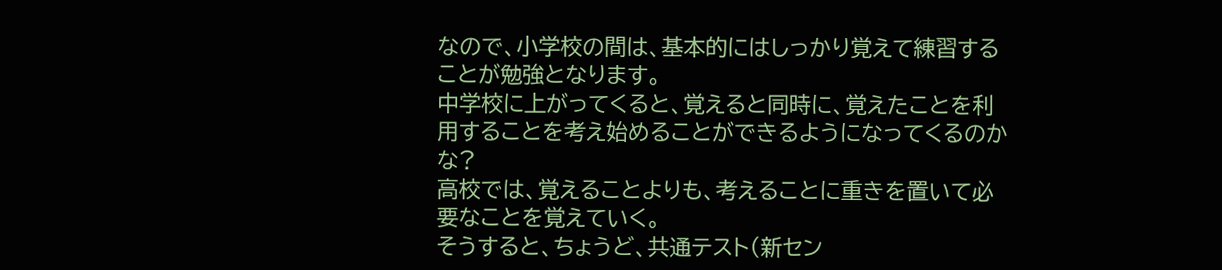なので、小学校の間は、基本的にはしっかり覚えて練習することが勉強となります。
中学校に上がってくると、覚えると同時に、覚えたことを利用することを考え始めることができるようになってくるのかな?
高校では、覚えることよりも、考えることに重きを置いて必要なことを覚えていく。
そうすると、ちょうど、共通テスト(新セン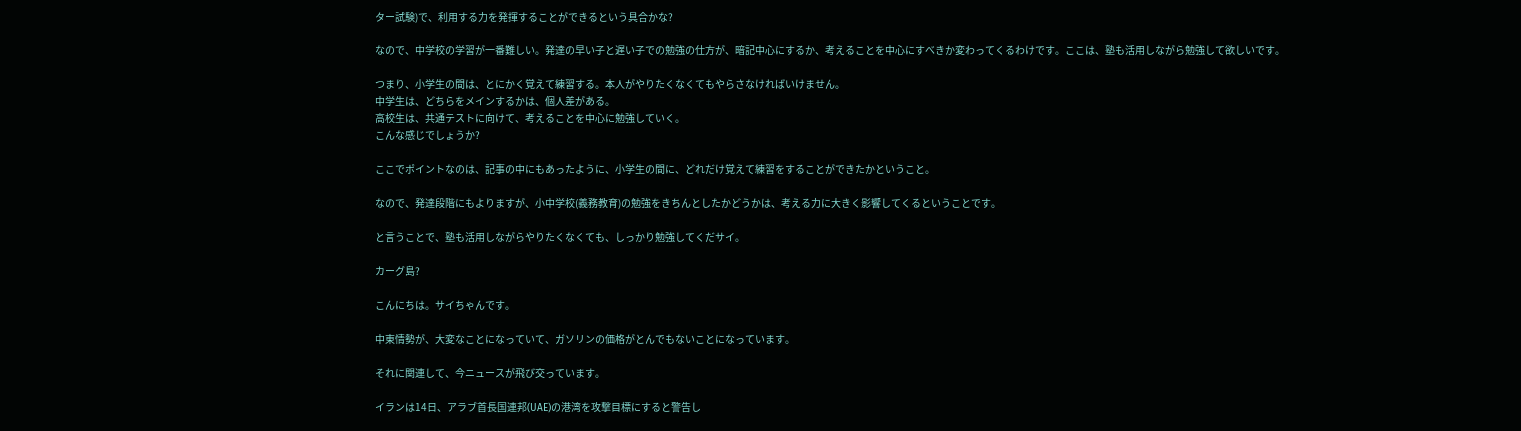ター試験)で、利用する力を発揮することができるという具合かな?

なので、中学校の学習が一番難しい。発達の早い子と遅い子での勉強の仕方が、暗記中心にするか、考えることを中心にすべきか変わってくるわけです。ここは、塾も活用しながら勉強して欲しいです。

つまり、小学生の間は、とにかく覚えて練習する。本人がやりたくなくてもやらさなければいけません。
中学生は、どちらをメインするかは、個人差がある。
高校生は、共通テストに向けて、考えることを中心に勉強していく。
こんな感じでしょうか?

ここでポイントなのは、記事の中にもあったように、小学生の間に、どれだけ覚えて練習をすることができたかということ。

なので、発達段階にもよりますが、小中学校(義務教育)の勉強をきちんとしたかどうかは、考える力に大きく影響してくるということです。

と言うことで、塾も活用しながらやりたくなくても、しっかり勉強してくだサイ。

カーグ島?

こんにちは。サイちゃんです。

中東情勢が、大変なことになっていて、ガソリンの価格がとんでもないことになっています。

それに関連して、今ニュースが飛び交っています。

イランは14日、アラブ首長国連邦(UAE)の港湾を攻撃目標にすると警告し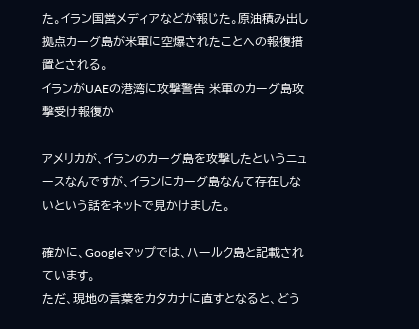た。イラン国営メディアなどが報じた。原油積み出し拠点カーグ島が米軍に空爆されたことへの報復措置とされる。
イランがUAEの港湾に攻撃警告 米軍のカーグ島攻撃受け報復か

アメリカが、イランのカーグ島を攻撃したというニュースなんですが、イランにカーグ島なんて存在しないという話をネットで見かけました。

確かに、Googleマップでは、ハールク島と記載されています。
ただ、現地の言葉をカタカナに直すとなると、どう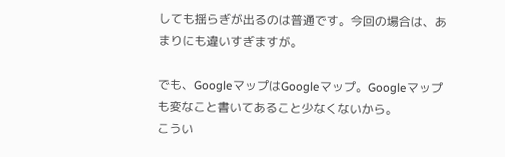しても揺らぎが出るのは普通です。今回の場合は、あまりにも違いすぎますが。

でも、GoogleマップはGoogleマップ。Googleマップも変なこと書いてあること少なくないから。
こうい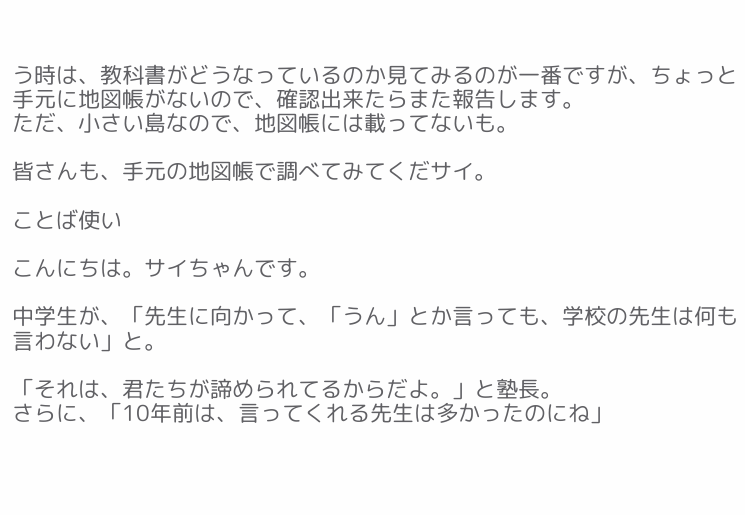う時は、教科書がどうなっているのか見てみるのが一番ですが、ちょっと手元に地図帳がないので、確認出来たらまた報告します。
ただ、小さい島なので、地図帳には載ってないも。

皆さんも、手元の地図帳で調べてみてくだサイ。

ことば使い

こんにちは。サイちゃんです。

中学生が、「先生に向かって、「うん」とか言っても、学校の先生は何も言わない」と。

「それは、君たちが諦められてるからだよ。」と塾長。
さらに、「10年前は、言ってくれる先生は多かったのにね」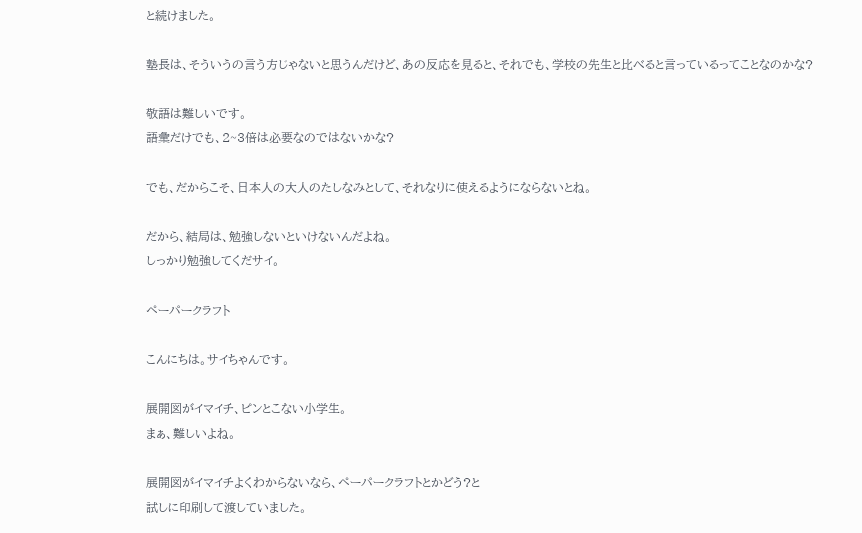と続けました。

塾長は、そういうの言う方じゃないと思うんだけど、あの反応を見ると、それでも、学校の先生と比べると言っているってことなのかな?

敬語は難しいです。
語彙だけでも、2~3倍は必要なのではないかな?

でも、だからこそ、日本人の大人のたしなみとして、それなりに使えるようにならないとね。

だから、結局は、勉強しないといけないんだよね。
しっかり勉強してくだサイ。

ペーパークラフト

こんにちは。サイちゃんです。

展開図がイマイチ、ピンとこない小学生。
まぁ、難しいよね。

展開図がイマイチよくわからないなら、ペーパークラフトとかどう?と
試しに印刷して渡していました。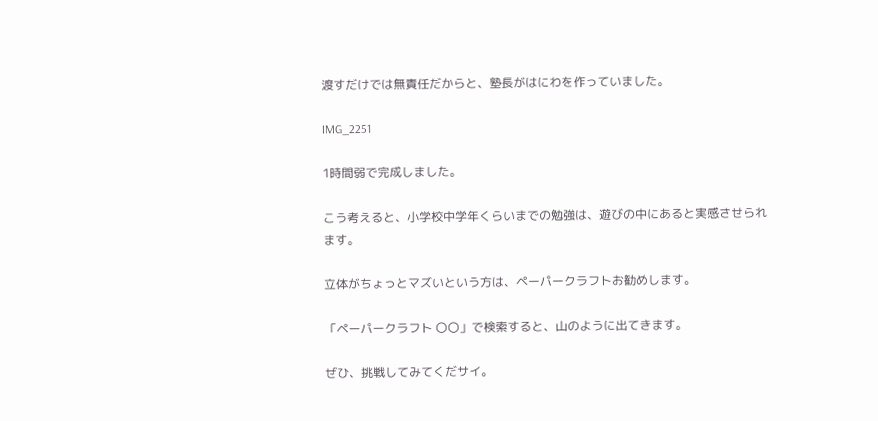渡すだけでは無責任だからと、塾長がはにわを作っていました。

IMG_2251

1時間弱で完成しました。

こう考えると、小学校中学年くらいまでの勉強は、遊びの中にあると実感させられます。

立体がちょっとマズいという方は、ペーパークラフトお勧めします。

「ペーパークラフト 〇〇」で検索すると、山のように出てきます。

ぜひ、挑戦してみてくだサイ。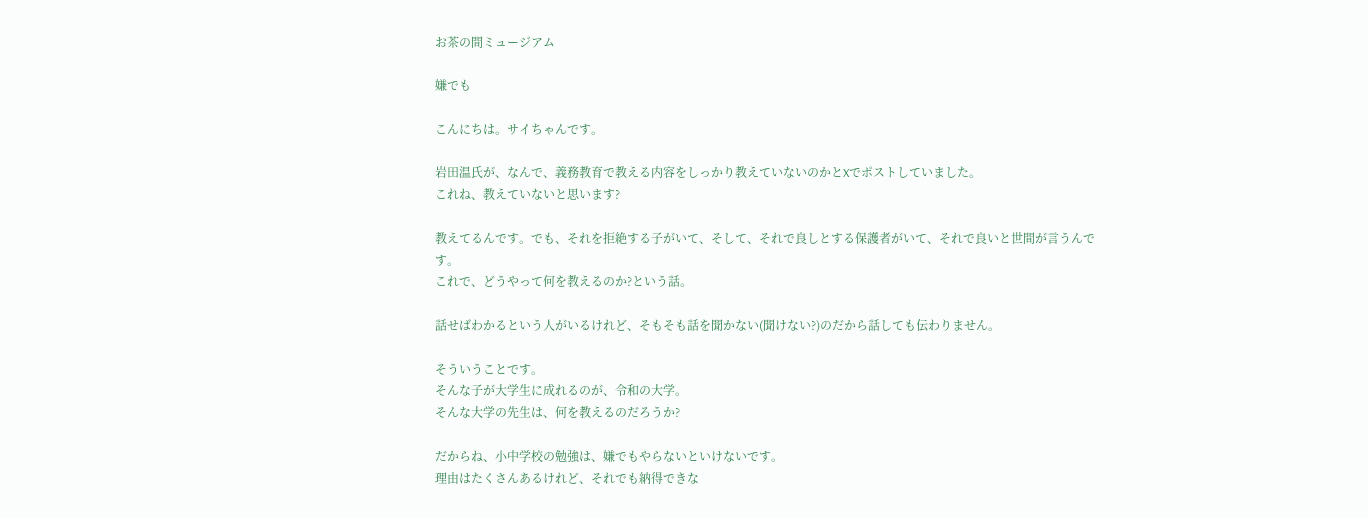お茶の間ミュージアム

嫌でも

こんにちは。サイちゃんです。

岩田温氏が、なんで、義務教育で教える内容をしっかり教えていないのかとXでポストしていました。
これね、教えていないと思います?

教えてるんです。でも、それを拒絶する子がいて、そして、それで良しとする保護者がいて、それで良いと世間が言うんです。
これで、どうやって何を教えるのか?という話。

話せばわかるという人がいるけれど、そもそも話を聞かない(聞けない?)のだから話しても伝わりません。

そういうことです。
そんな子が大学生に成れるのが、令和の大学。
そんな大学の先生は、何を教えるのだろうか?

だからね、小中学校の勉強は、嫌でもやらないといけないです。
理由はたくさんあるけれど、それでも納得できな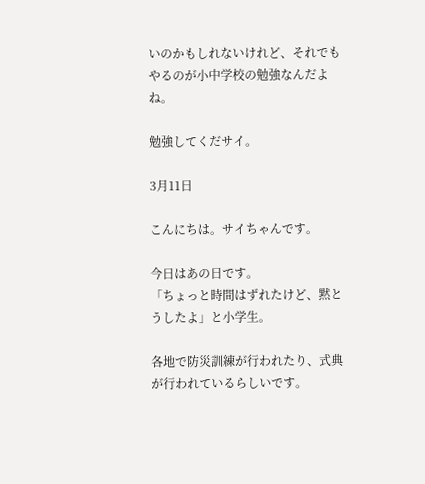いのかもしれないけれど、それでもやるのが小中学校の勉強なんだよね。

勉強してくだサイ。

3月11日

こんにちは。サイちゃんです。

今日はあの日です。
「ちょっと時間はずれたけど、黙とうしたよ」と小学生。

各地で防災訓練が行われたり、式典が行われているらしいです。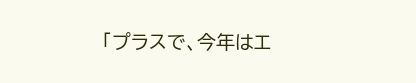「プラスで、今年はエ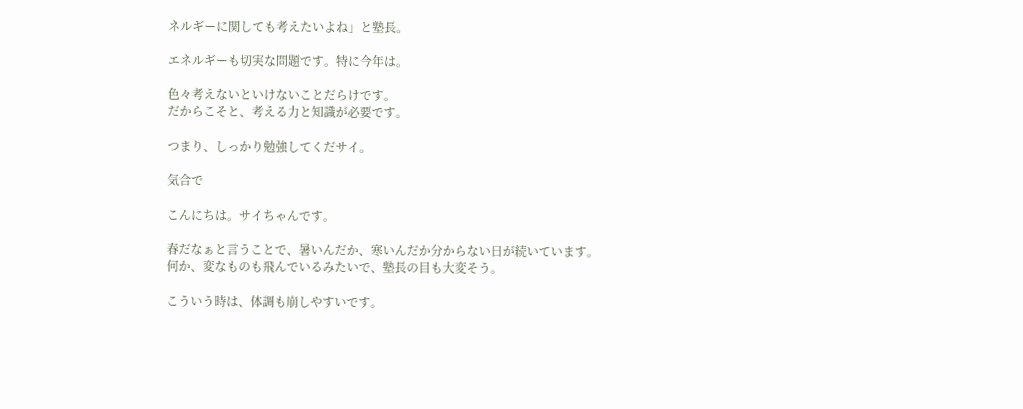ネルギーに関しても考えたいよね」と塾長。

エネルギーも切実な問題です。特に今年は。

色々考えないといけないことだらけです。
だからこそと、考える力と知識が必要です。

つまり、しっかり勉強してくだサイ。

気合で

こんにちは。サイちゃんです。

春だなぁと言うことで、暑いんだか、寒いんだか分からない日が続いています。
何か、変なものも飛んでいるみたいで、塾長の目も大変そう。

こういう時は、体調も崩しやすいです。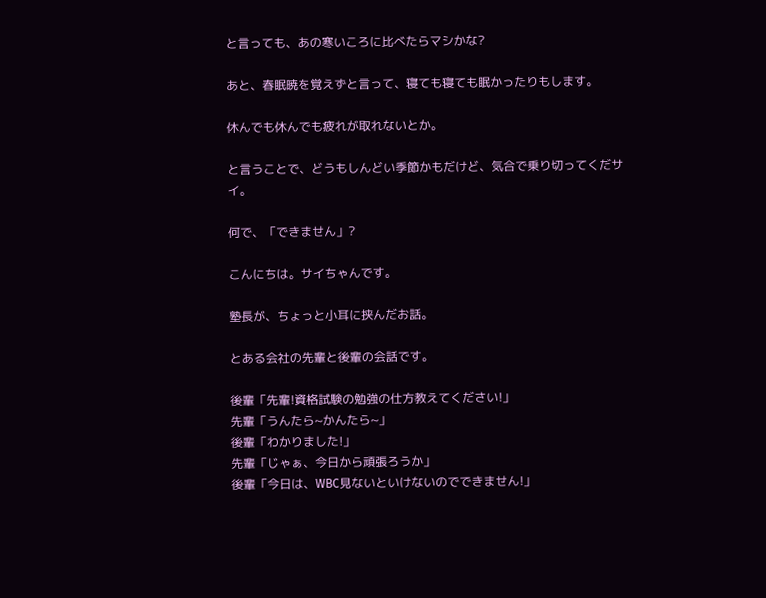と言っても、あの寒いころに比べたらマシかな?

あと、春眠暁を覚えずと言って、寝ても寝ても眠かったりもします。

休んでも休んでも疲れが取れないとか。

と言うことで、どうもしんどい季節かもだけど、気合で乗り切ってくだサイ。

何で、「できません」?

こんにちは。サイちゃんです。

塾長が、ちょっと小耳に挟んだお話。

とある会社の先輩と後輩の会話です。

後輩「先輩!資格試験の勉強の仕方教えてください!」
先輩「うんたら~かんたら~」
後輩「わかりました!」
先輩「じゃぁ、今日から頑張ろうか」
後輩「今日は、WBC見ないといけないのでできません!」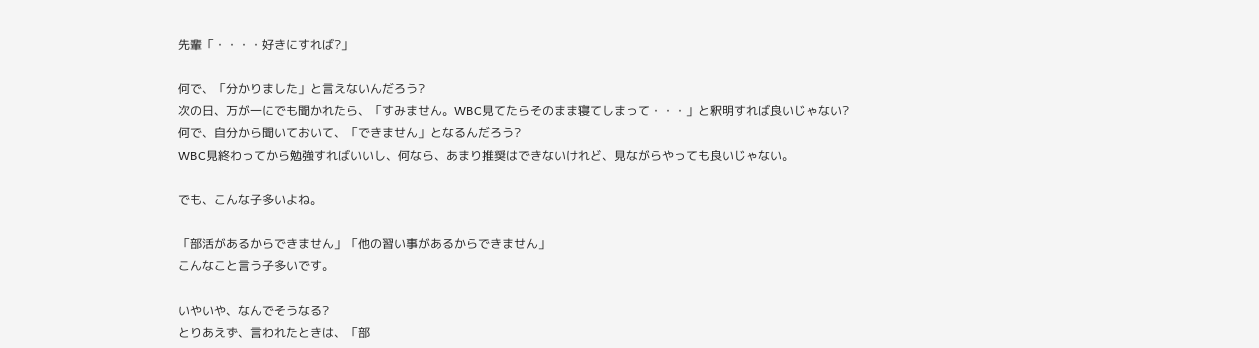先輩「・・・・好きにすれば?」

何で、「分かりました」と言えないんだろう?
次の日、万が一にでも聞かれたら、「すみません。WBC見てたらそのまま寝てしまって・・・」と釈明すれば良いじゃない?
何で、自分から聞いておいて、「できません」となるんだろう?
WBC見終わってから勉強すればいいし、何なら、あまり推奨はできないけれど、見ながらやっても良いじゃない。

でも、こんな子多いよね。

「部活があるからできません」「他の習い事があるからできません」
こんなこと言う子多いです。

いやいや、なんでそうなる?
とりあえず、言われたときは、「部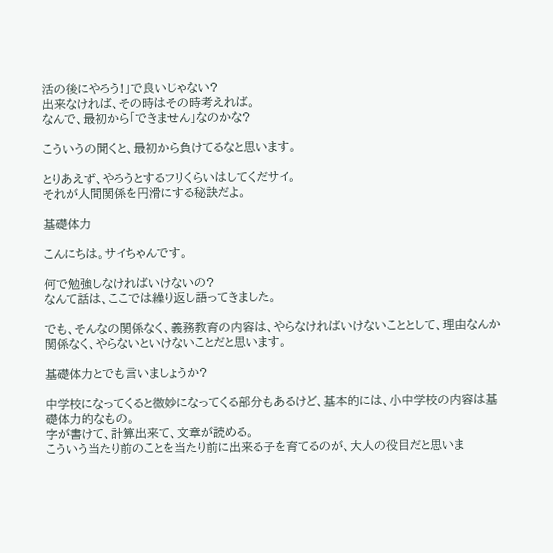活の後にやろう!」で良いじゃない?
出来なければ、その時はその時考えれば。
なんで、最初から「できません」なのかな?

こういうの聞くと、最初から負けてるなと思います。

とりあえず、やろうとするフリくらいはしてくだサイ。
それが人間関係を円滑にする秘訣だよ。

基礎体力

こんにちは。サイちゃんです。

何で勉強しなければいけないの?
なんて話は、ここでは繰り返し語ってきました。

でも、そんなの関係なく、義務教育の内容は、やらなければいけないこととして、理由なんか関係なく、やらないといけないことだと思います。

基礎体力とでも言いましょうか?

中学校になってくると微妙になってくる部分もあるけど、基本的には、小中学校の内容は基礎体力的なもの。
字が書けて、計算出来て、文章が読める。
こういう当たり前のことを当たり前に出来る子を育てるのが、大人の役目だと思いま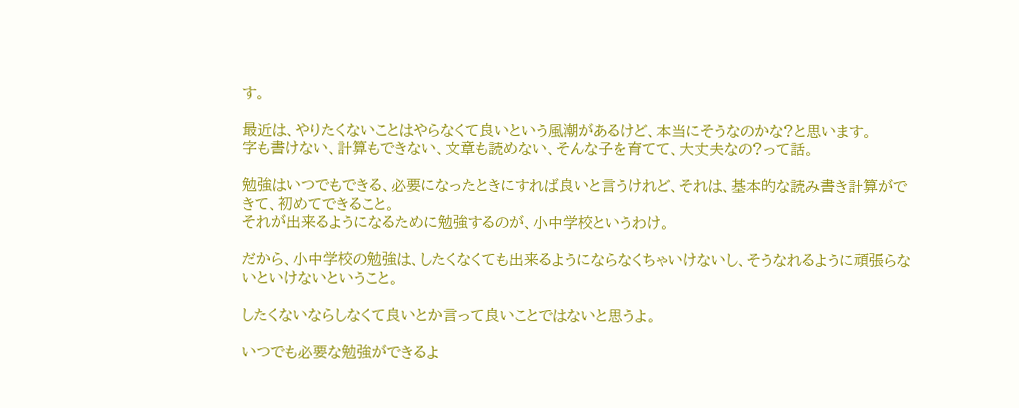す。

最近は、やりたくないことはやらなくて良いという風潮があるけど、本当にそうなのかな?と思います。
字も書けない、計算もできない、文章も読めない、そんな子を育てて、大丈夫なの?って話。

勉強はいつでもできる、必要になったときにすれば良いと言うけれど、それは、基本的な読み書き計算ができて、初めてできること。
それが出来るようになるために勉強するのが、小中学校というわけ。

だから、小中学校の勉強は、したくなくても出来るようにならなくちゃいけないし、そうなれるように頑張らないといけないということ。

したくないならしなくて良いとか言って良いことではないと思うよ。

いつでも必要な勉強ができるよ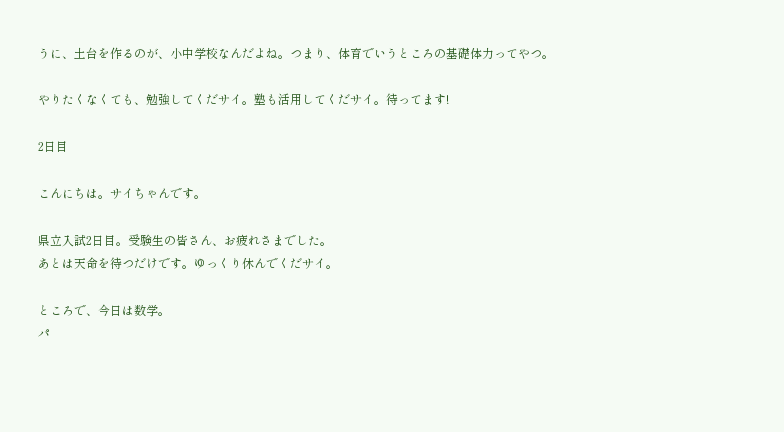うに、土台を作るのが、小中学校なんだよね。つまり、体育でいうところの基礎体力ってやつ。

やりたくなくても、勉強してくだサイ。塾も活用してくだサイ。待ってます!

2日目

こんにちは。サイちゃんです。

県立入試2日目。受験生の皆さん、お疲れさまでした。
あとは天命を待つだけです。ゆっくり休んでくだサイ。

ところで、今日は数学。
パ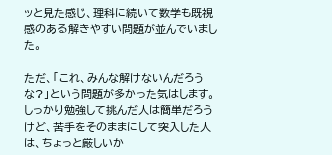ッと見た感じ、理科に続いて数学も既視感のある解きやすい問題が並んでいました。

ただ、「これ、みんな解けないんだろうな?」という問題が多かった気はします。
しっかり勉強して挑んだ人は簡単だろうけど、苦手をそのままにして突入した人は、ちょっと厳しいか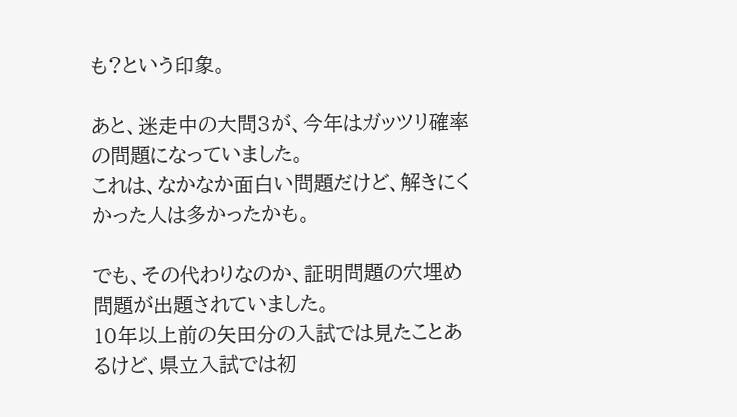も?という印象。

あと、迷走中の大問3が、今年はガッツリ確率の問題になっていました。
これは、なかなか面白い問題だけど、解きにくかった人は多かったかも。

でも、その代わりなのか、証明問題の穴埋め問題が出題されていました。
10年以上前の矢田分の入試では見たことあるけど、県立入試では初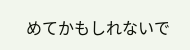めてかもしれないで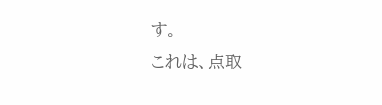す。
これは、点取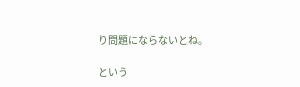り問題にならないとね。

という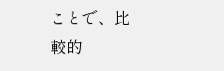ことで、比較的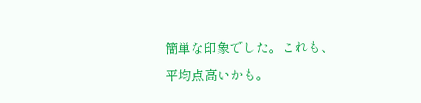簡単な印象でした。これも、平均点高いかも。